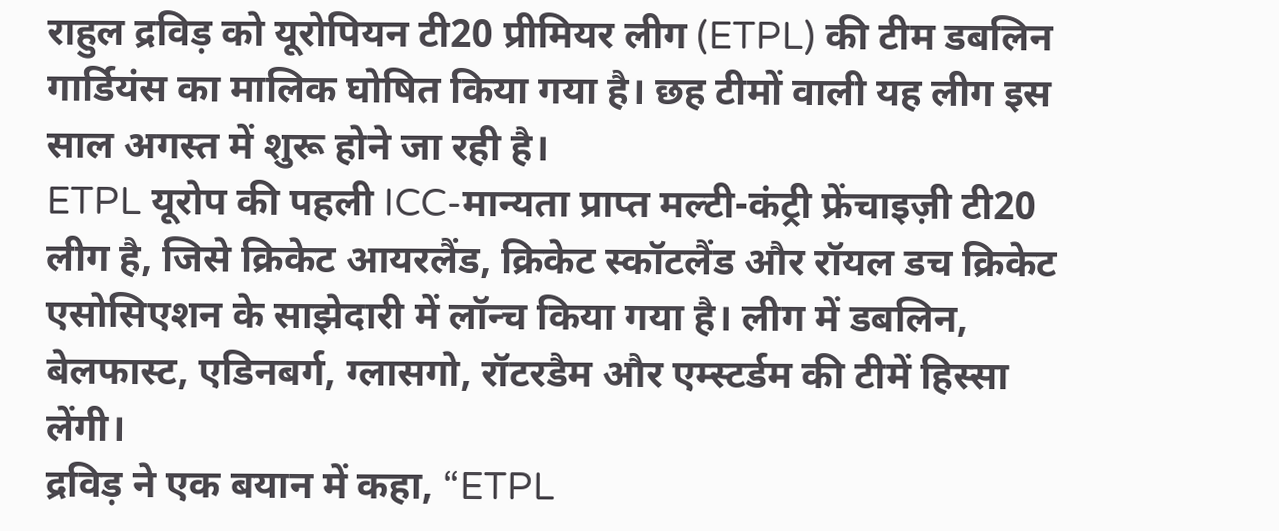राहुल द्रविड़ को यूरोपियन टी20 प्रीमियर लीग (ETPL) की टीम डबलिन गार्डियंस का मालिक घोषित किया गया है। छह टीमों वाली यह लीग इस साल अगस्त में शुरू होने जा रही है।
ETPL यूरोप की पहली ICC-मान्यता प्राप्त मल्टी-कंट्री फ्रेंचाइज़ी टी20 लीग है, जिसे क्रिकेट आयरलैंड, क्रिकेट स्कॉटलैंड और रॉयल डच क्रिकेट एसोसिएशन के साझेदारी में लॉन्च किया गया है। लीग में डबलिन, बेलफास्ट, एडिनबर्ग, ग्लासगो, रॉटरडैम और एम्स्टर्डम की टीमें हिस्सा लेंगी।
द्रविड़ ने एक बयान में कहा, “ETPL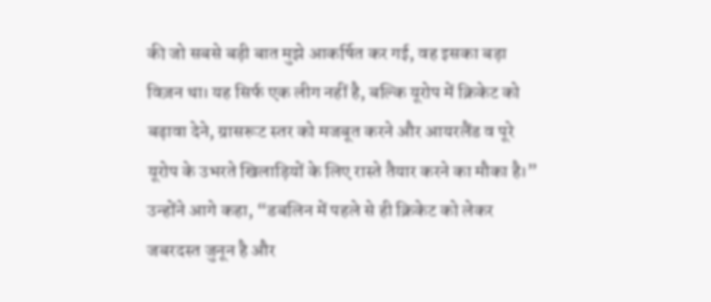की जो सबसे बड़ी बात मुझे आकर्षित कर गई, वह इसका बड़ा विज़न था। यह सिर्फ एक लीग नहीं है, बल्कि यूरोप में क्रिकेट को बढ़ावा देने, ग्रासरूट स्तर को मजबूत करने और आयरलैंड व पूरे यूरोप के उभरते खिलाड़ियों के लिए रास्ते तैयार करने का मौका है।”
उन्होंने आगे कहा, “डबलिन में पहले से ही क्रिकेट को लेकर जबरदस्त जुनून है और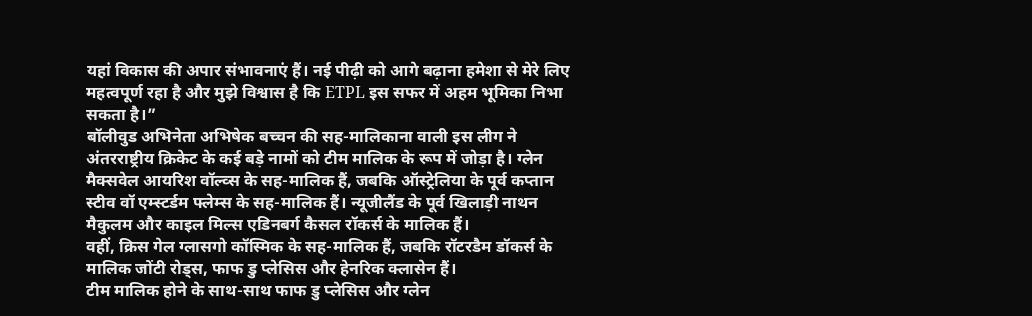यहां विकास की अपार संभावनाएं हैं। नई पीढ़ी को आगे बढ़ाना हमेशा से मेरे लिए महत्वपूर्ण रहा है और मुझे विश्वास है कि ETPL इस सफर में अहम भूमिका निभा सकता है।”
बॉलीवुड अभिनेता अभिषेक बच्चन की सह-मालिकाना वाली इस लीग ने अंतरराष्ट्रीय क्रिकेट के कई बड़े नामों को टीम मालिक के रूप में जोड़ा है। ग्लेन मैक्सवेल आयरिश वॉल्व्स के सह-मालिक हैं, जबकि ऑस्ट्रेलिया के पूर्व कप्तान स्टीव वॉ एम्स्टर्डम फ्लेम्स के सह-मालिक हैं। न्यूजीलैंड के पूर्व खिलाड़ी नाथन मैकुलम और काइल मिल्स एडिनबर्ग कैसल रॉकर्स के मालिक हैं।
वहीं, क्रिस गेल ग्लासगो कॉस्मिक के सह-मालिक हैं, जबकि रॉटरडैम डॉकर्स के मालिक जोंटी रोड्स, फाफ डु प्लेसिस और हेनरिक क्लासेन हैं।
टीम मालिक होने के साथ-साथ फाफ डु प्लेसिस और ग्लेन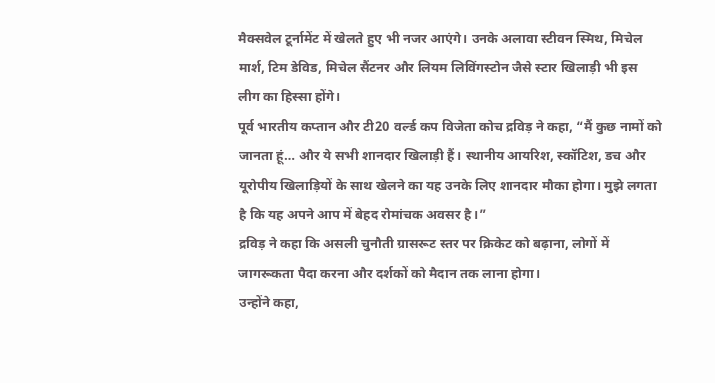मैक्सवेल टूर्नामेंट में खेलते हुए भी नजर आएंगे। उनके अलावा स्टीवन स्मिथ, मिचेल मार्श, टिम डेविड, मिचेल सैंटनर और लियम लिविंगस्टोन जैसे स्टार खिलाड़ी भी इस लीग का हिस्सा होंगे।
पूर्व भारतीय कप्तान और टी20 वर्ल्ड कप विजेता कोच द्रविड़ ने कहा, “मैं कुछ नामों को जानता हूं… और ये सभी शानदार खिलाड़ी हैं। स्थानीय आयरिश, स्कॉटिश, डच और यूरोपीय खिलाड़ियों के साथ खेलने का यह उनके लिए शानदार मौका होगा। मुझे लगता है कि यह अपने आप में बेहद रोमांचक अवसर है।”
द्रविड़ ने कहा कि असली चुनौती ग्रासरूट स्तर पर क्रिकेट को बढ़ाना, लोगों में जागरूकता पैदा करना और दर्शकों को मैदान तक लाना होगा।
उन्होंने कहा,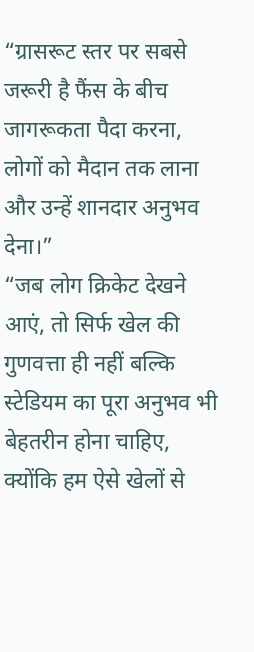“ग्रासरूट स्तर पर सबसे जरूरी है फैंस के बीच जागरूकता पैदा करना, लोगों को मैदान तक लाना और उन्हें शानदार अनुभव देना।”
“जब लोग क्रिकेट देखने आएं, तो सिर्फ खेल की गुणवत्ता ही नहीं बल्कि स्टेडियम का पूरा अनुभव भी बेहतरीन होना चाहिए, क्योंकि हम ऐसे खेलों से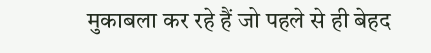मुकाबला कर रहे हैं जो पहले से ही बेहद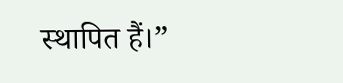स्थापित हैं।”